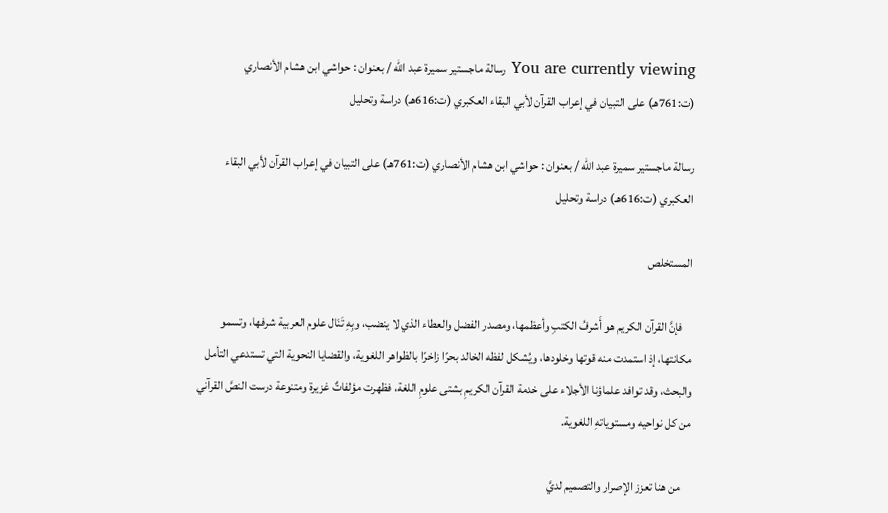You are currently viewing رسالة ماجستير سميرة عبد الله / بعنوان : حواشي ابن هشام الأنصاري (ت:761هـ) على التبيان في إعراب القرآن لأبي البقاء العكبري (ت:616هـ) دراسة وتحليل

رسالة ماجستير سميرة عبد الله / بعنوان : حواشي ابن هشام الأنصاري (ت:761هـ) على التبيان في إعراب القرآن لأبي البقاء العكبري (ت:616هـ) دراسة وتحليل

المستخلص

    فإنَّ القرآن الكريم هو أَشرفُ الكتبِ وأعظمها، ومصدر الفضل والعطاء الذي لا ينضب، وبِهِ تَنَال علوم العربية شرفها، وتسمو مكانتها، إذ استمدت منه قوتها وخلودها، ويُشكل لفظه الخالد بحرًا زاخرًا بالظواهر اللغوية، والقضايا النحوية التي تستدعي التأمل والبحث، وقد توافد علماؤنا الأجلاء على خدمة القرآن الكريمِ بشتى علومِ اللغة، فظهرت مؤلفاتٌ غزيرة ومتنوعة درست النصَّ القرآني من كل نواحيه ومستوياتهِ اللغوية.

    من هنا تعزز الإصرار والتصميم لديَّ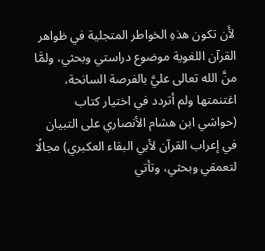لأَن تكون هذهِ الخواطر المتجلية في ظواهر القرآن اللغوية موضوع دراستي وبحثي، ولمَّا منَّ الله تعالى عليَّ بالفرصة السانحة، اغتنمتها ولم أتردد في اختيار كتاب (حواشي ابن هشام الأنصاري على التبيان في إعراب القرآن لأبي البقاء العكبري) مجالًا لتعمقي وبحثي، وتأتي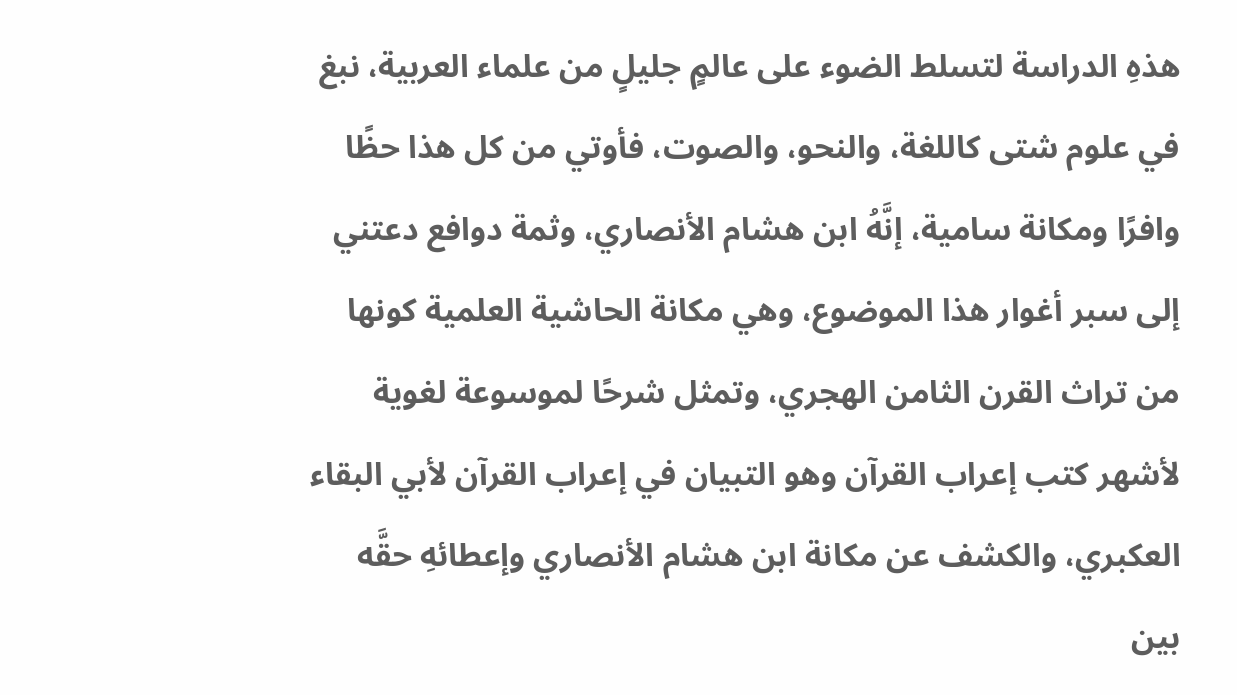هذهِ الدراسة لتسلط الضوء على عالمٍ جليلٍ من علماء العربية، نبغ في علوم شتى كاللغة، والنحو، والصوت، فأوتي من كل هذا حظًا وافرًا ومكانة سامية، إنَّهُ ابن هشام الأنصاري، وثمة دوافع دعتني إلى سبر أغوار هذا الموضوع، وهي مكانة الحاشية العلمية كونها من تراث القرن الثامن الهجري، وتمثل شرحًا لموسوعة لغوية لأشهر كتب إعراب القرآن وهو التبيان في إعراب القرآن لأبي البقاء العكبري، والكشف عن مكانة ابن هشام الأنصاري وإعطائهِ حقَّه بين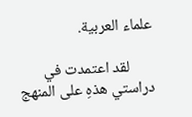علماء العربية.

       لقد اعتمدت في دراستي هذهِ على المنهج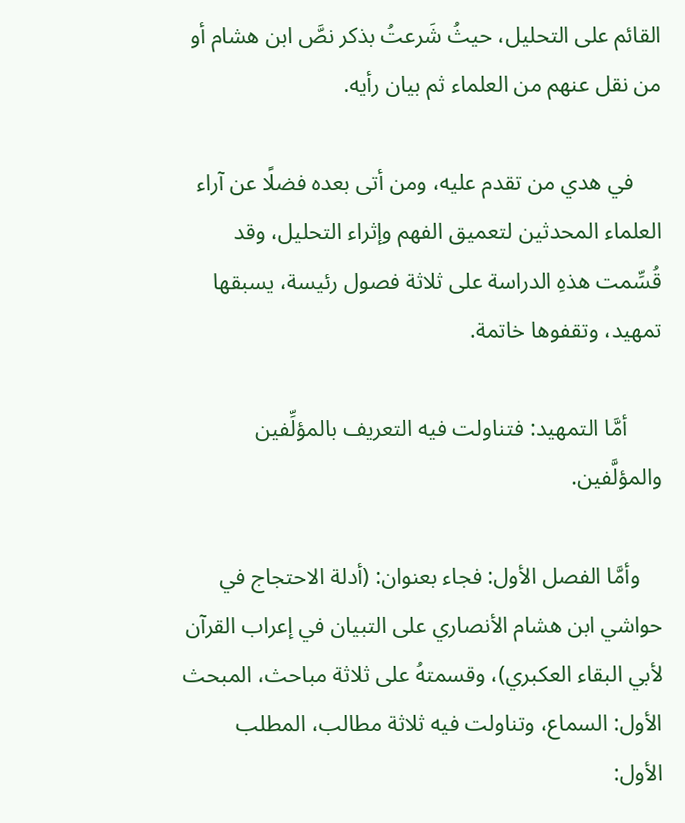القائم على التحليل، حيثُ شَرعتُ بذكر نصَّ ابن هشام أو من نقل عنهم من العلماء ثم بيان رأيه.

     في هدي من تقدم عليه، ومن أتى بعده فضلًا عن آراء العلماء المحدثين لتعميق الفهم وإثراء التحليل، وقد قُسِّمت هذهِ الدراسة على ثلاثة فصول رئيسة، يسبقها تمهيد، وتقفوها خاتمة.

      أمَّا التمهيد: فتناولت فيه التعريف بالمؤلِّفين والمؤلَّفين.

    وأمَّا الفصل الأول: فجاء بعنوان: (أدلة الاحتجاج في حواشي ابن هشام الأنصاري على التبيان في إعراب القرآن لأبي البقاء العكبري)، وقسمتهُ على ثلاثة مباحث، المبحث الأول: السماع، وتناولت فيه ثلاثة مطالب، المطلب الأول: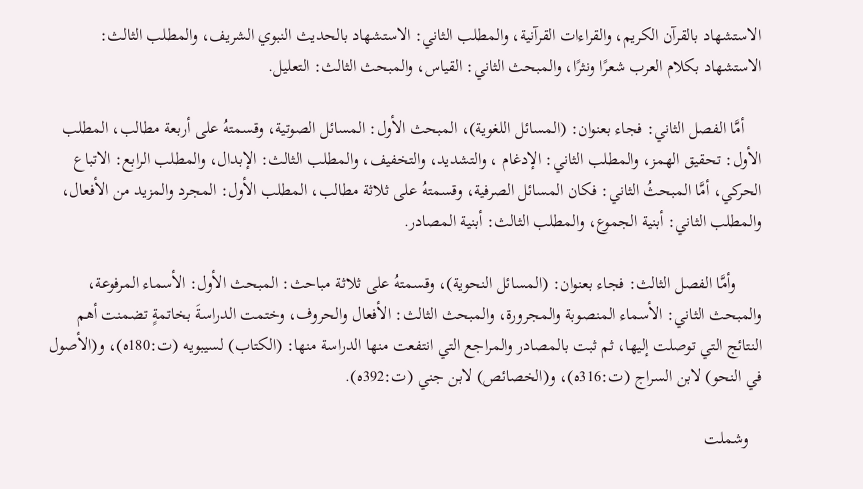الاستشهاد بالقرآن الكريم، والقراءات القرآنية، والمطلب الثاني: الاستشهاد بالحديث النبوي الشريف، والمطلب الثالث: الاستشهاد بكلام العرب شعرًا ونثرًا، والمبحث الثاني: القياس، والمبحث الثالث: التعليل.

    أمَّا الفصل الثاني: فجاء بعنوان: (المسائل اللغوية)، المبحث الأول: المسائل الصوتية، وقسمتهُ على أربعة مطالب، المطلب الأول: تحقيق الهمز، والمطلب الثاني: الإدغام ، والتشديد، والتخفيف، والمطلب الثالث: الإبدال، والمطلب الرابع: الاتباع الحركي، أمَّا المبحثُ الثاني: فكان المسائل الصرفية، وقسمتهُ على ثلاثة مطالب، المطلب الأول: المجرد والمزيد من الأفعال، والمطلب الثاني: أبنية الجموع، والمطلب الثالث: أبنية المصادر.

      وأمَّا الفصل الثالث: فجاء بعنوان: (المسائل النحوية)، وقسمتهُ على ثلاثة مباحث: المبحث الأول: الأسماء المرفوعة، والمبحث الثاني: الأسماء المنصوبة والمجرورة، والمبحث الثالث: الأفعال والحروف، وختمت الدراسةَ بخاتمةٍ تضمنت أهم النتائج التي توصلت إليها، ثم ثبت بالمصادر والمراجع التي انتفعت منها الدراسة منها: (الكتاب) لسيبويه (ت:180ه)، و(الأصول في النحو) لابن السراج (ت:316ه)، و(الخصائص) لابن جني (ت:392ه).

   وشملت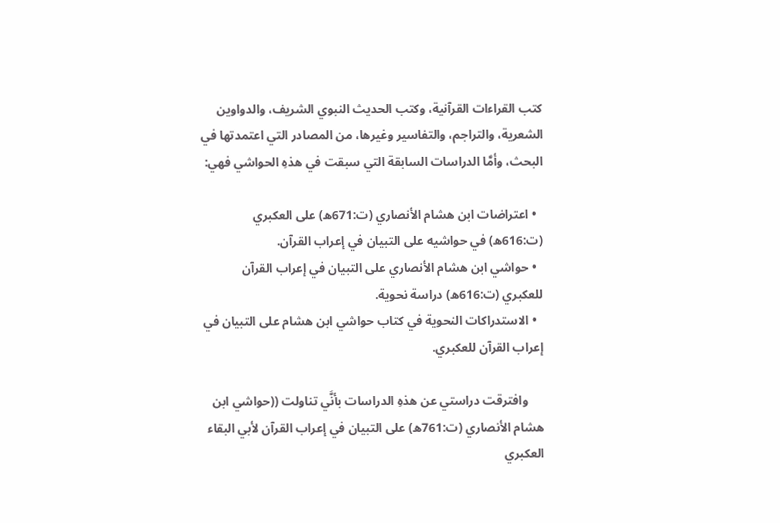كتب القراءات القرآنية، وكتب الحديث النبوي الشريف، والدواوين الشعرية، والتراجم، والتفاسير وغيرها، من المصادر التي اعتمدتها في البحث، وأمَّا الدراسات السابقة التي سبقت في هذهِ الحواشي فهي:

  • اعتراضات ابن هشام الأنصاري (ت:671ه) على العكبري (ت:616ه) في حواشيه على التبيان في إعراب القرآن.
  • حواشي ابن هشام الأنصاري على التبيان في إعراب القرآن للعكبري (ت:616ه) دراسة نحوية.
  • الاستدراكات النحوية في كتاب حواشي ابن هشام على التبيان في إعراب القرآن للعكبري.

     وافترقت دراستي عن هذهِ الدراسات بأنَّي تناولت ((حواشي ابن هشام الأنصاري (ت:761ه) على التبيان في إعراب القرآن لأبي البقاء العكبري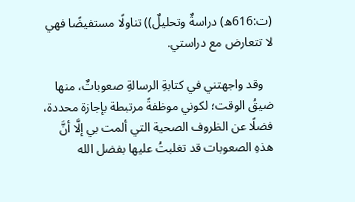(ت:616ه) دراسةٌ وتحليلٌ)) تناولًا مستفيضًا فهي لا تتعارض مع دراستي.

   وقد واجهتني في كتابةِ الرسالةِ صعوباتٌ، منها ضيقُ الوقت؛ لكوني موظفةً مرتبطة بإجازة محددة، فضلًا عن الظروف الصحية التي ألمت بي إلَّا أنَّ هذهِ الصعوبات قد تغلبتُ عليها بفضل الله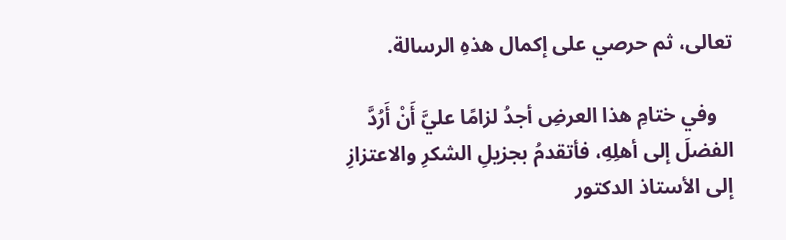تعالى، ثم حرصي على إكمال هذهِ الرسالة.

   وفي ختامِ هذا العرضِ أجدُ لزامًا عليَّ أَنْ أَرُدَّ الفضلَ إلى أهلِهِ، فأتقدمُ بجزيلِ الشكرِ والاعتزازِ إلى الأستاذ الدكتور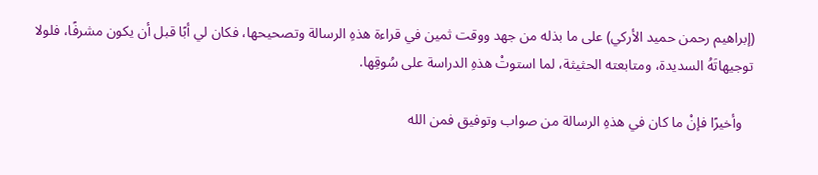(إبراهيم رحمن حميد الأركي) على ما بذله من جهد ووقت ثمين في قراءة هذهِ الرسالة وتصحيحها، فكان لي أبًا قبل أن يكون مشرفًا، فلولا توجيهاتَهُ السديدة، ومتابعته الحثيثة، لما استوتْ هذهِ الدراسة على سُوقِها.

   وأخيرًا فإنْ ما كان في هذهِ الرسالة من صواب وتوفيق فمن الله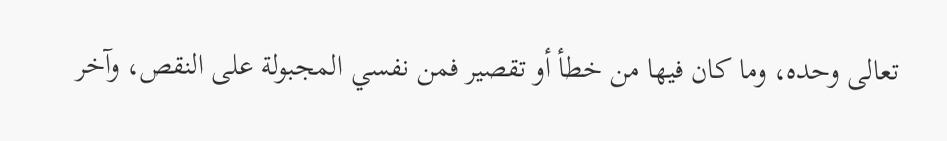تعالى وحده، وما كان فيها من خطأ أو تقصير فمن نفسي المجبولة على النقص، وآخر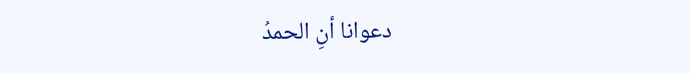دعوانا أنِ الحمدُ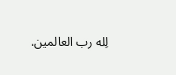لِله رب العالمين.